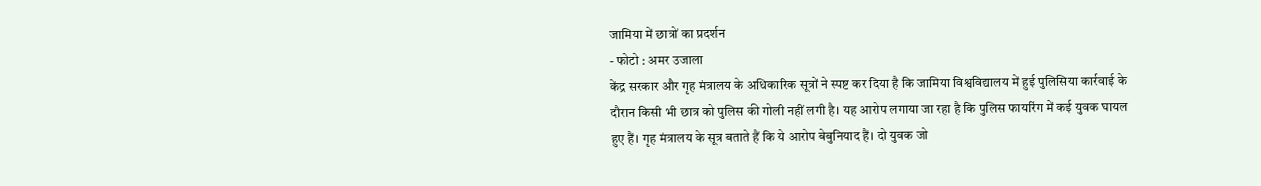जामिया में छात्रों का प्रदर्शन
- फोटो : अमर उजाला
केंद्र सरकार और गृह मंत्रालय के अधिकारिक सूत्रों ने स्पष्ट कर दिया है कि जामिया विश्वविद्यालय में हुई पुलिसिया कार्रवाई के दौरान किसी भी छात्र को पुलिस की गोली नहीं लगी है। यह आरोप लगाया जा रहा है कि पुलिस फायरिंग में कई युवक घायल हुए हैं। गृह मंत्रालय के सूत्र बताते हैं कि ये आरोप बेबुनियाद हैं। दो युवक जो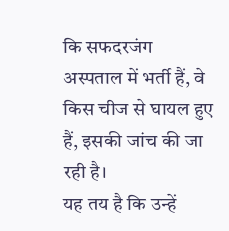कि सफदरजंग अस्पताल में भर्ती हैं, वे किस चीज से घायल हुए हैं, इसकी जांच की जा रही है।
यह तय है कि उन्हें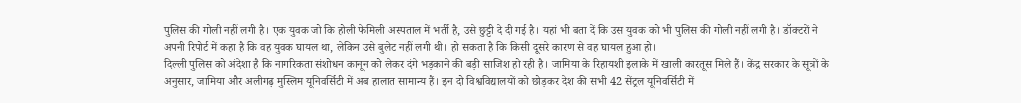पुलिस की गोली नहीं लगी है। एक युवक जो कि होली फेमिली अस्पताल में भर्ती है, उसे छुट्टी दे दी गई है। यहां भी बता दें कि उस युवक को भी पुलिस की गोली नहीं लगी है। डॉक्टरों ने अपनी रिपोर्ट में कहा है कि वह युवक घायल था, लेकिन उसे बुलेट नहीं लगी थी। हो सकता है कि किसी दूसरे कारण से वह घायल हुआ हो।
दिल्ली पुलिस को अंदेशा है कि नागरिकता संशोधन कानून को लेकर दंगे भड़काने की बड़ी साजिश हो रही है। जामिया के रिहायशी इलाके में खाली कारतूस मिले हैं। केंद्र सरकार के सूत्रों के अनुसार, जामिया और अलीगढ़ मुस्लिम यूनिवर्सिटी में अब हालात सामान्य हैं। इन दो विश्वविद्यालयों को छोड़कर देश की सभी 42 सेंट्रल यूनिवर्सिटी में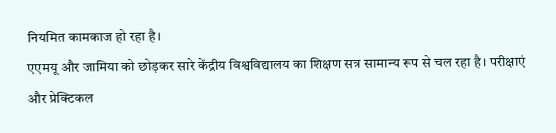नियमित कामकाज हो रहा है।
एएमयू और जामिया को छोड़कर सारे केंद्रीय विश्वविद्यालय का शिक्षण सत्र सामान्य रूप से चल रहा है। परीक्षाएं और प्रेक्टिकल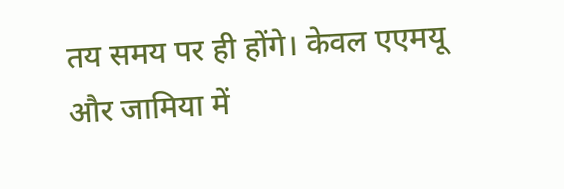तय समय पर ही होंगे। केवल एएमयू और जामिया में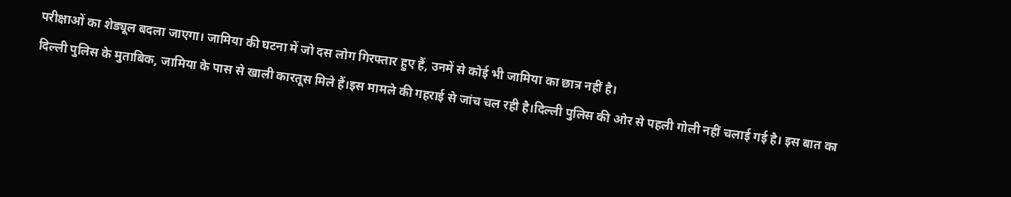परीक्षाओं का शेड्यूल बदला जाएगा। जामिया की घटना में जो दस लोग गिरफ्तार हुए हैं, उनमें से कोई भी जामिया का छात्र नहीं है।
दिल्ली पुलिस के मुताबिक, जामिया के पास से खाली कारतूस मिले हैं।इस मामले की गहराई से जांच चल रही है।दिल्ली पुलिस की ओर से पहली गोली नहीं चलाई गई है। इस बात का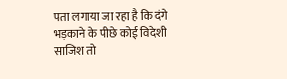पता लगाया जा रहा है कि दंगे भड़काने के पीछे कोई विदेशी साजिश तो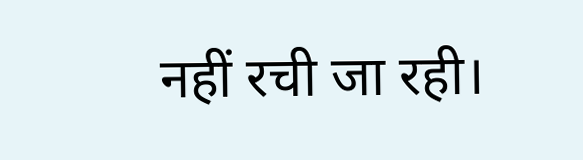नहीं रची जा रही।